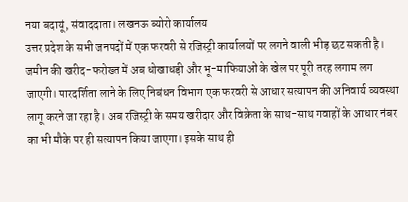नया बदायूं, संवाददाता। लखनऊ ब्योरो कार्यालय
उत्तर प्रदेश के सभी जनपदों में एक फरवरी से रजिस्ट्री कार्यालयों पर लगने वाली भीड़ छट सकती है। जमीन की खरीद-फरोख्त में अब धोखाधड़ी और भू-माफियाओं के खेल पर पूरी तरह लगाम लग जाएगी। पारदर्शिता लाने के लिए निबंधन विभाग एक फरवरी से आधार सत्यापन की अनिवार्य व्यवस्था लागू करने जा रहा है। अब रजिस्ट्री के समय खरीदार और विक्रेता के साथ-साथ गवाहों के आधार नंबर का भी मौके पर ही सत्यापन किया जाएगा। इसके साथ ही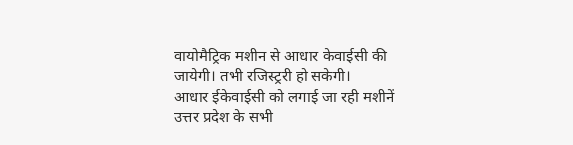वायोमैट्रिक मशीन से आधार केवाईसी की जायेगी। तभी रजिस्ट्ररी हो सकेगी।
आधार ईकेवाईसी को लगाई जा रही मशीनें
उत्तर प्रदेश के सभी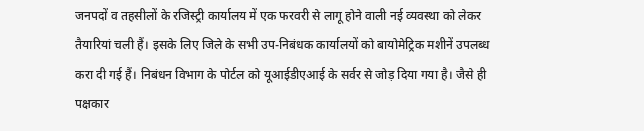जनपदों व तहसीलों के रजिस्ट्री कार्यालय में एक फरवरी से लागू होने वाली नई व्यवस्था को लेकर तैयारियां चली हैं। इसके लिए जिले के सभी उप-निबंधक कार्यालयों को बायोमेट्रिक मशीनें उपलब्ध करा दी गई हैं। निबंधन विभाग के पोर्टल को यूआईडीएआई के सर्वर से जोड़ दिया गया है। जैसे ही पक्षकार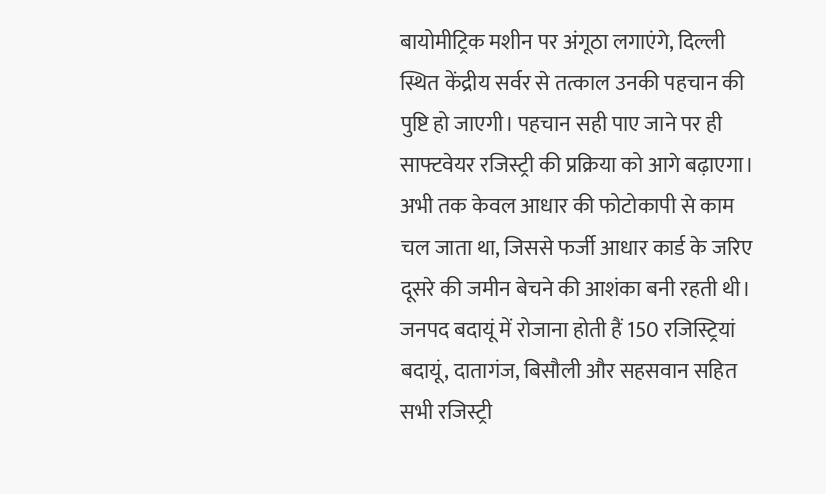बायोमीट्रिक मशीन पर अंगूठा लगाएंगे, दिल्ली स्थित केंद्रीय सर्वर से तत्काल उनकी पहचान की पुष्टि हो जाएगी। पहचान सही पाए जाने पर ही साफ्टवेयर रजिस्ट्री की प्रक्रिया को आगे बढ़ाएगा। अभी तक केवल आधार की फोटोकापी से काम चल जाता था, जिससे फर्जी आधार कार्ड के जरिए दूसरे की जमीन बेचने की आशंका बनी रहती थी।
जनपद बदायूं में रोजाना होती हैं 150 रजिस्ट्रियां
बदायूं, दातागंज, बिसौली और सहसवान सहित सभी रजिस्ट्री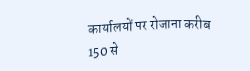कार्यालयों पर रोजाना करीब 150 से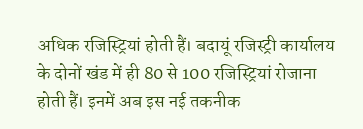अधिक रजिस्ट्रियां होती हैं। बदायूं रजिस्ट्री कार्यालय के दोनों खंड में ही 80 से 100 रजिस्ट्रियां रोजाना होती हैं। इनमें अब इस नई तकनीक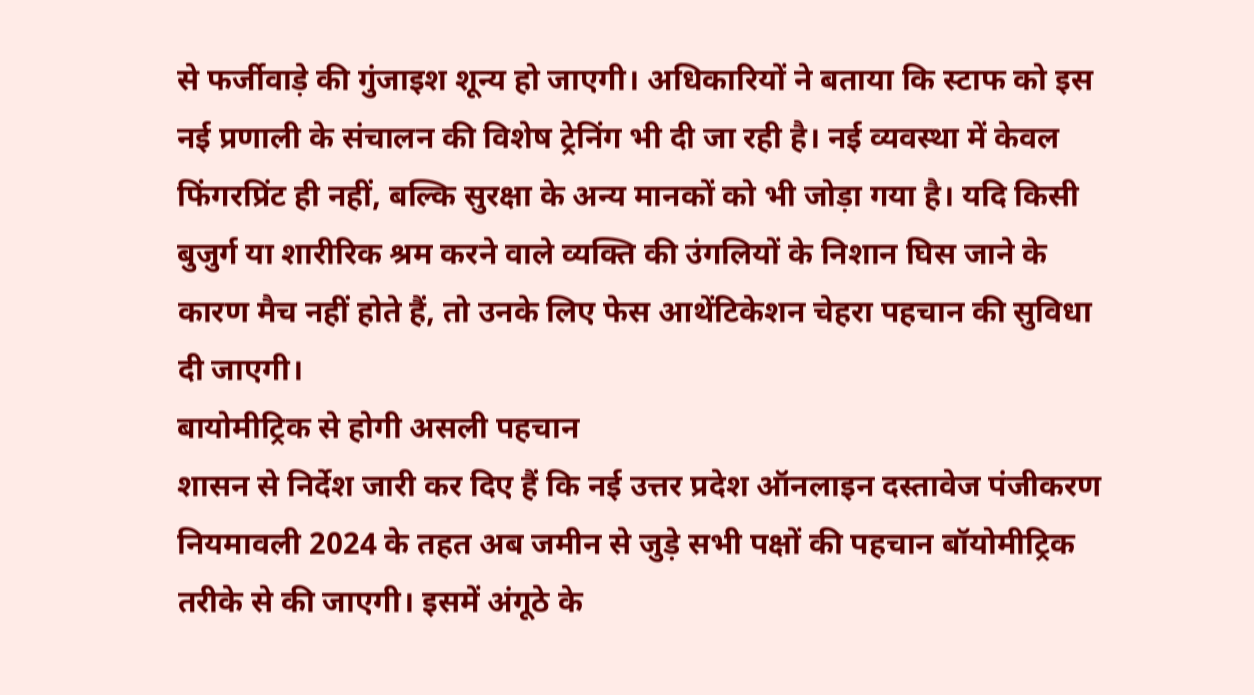से फर्जीवाड़े की गुंजाइश शून्य हो जाएगी। अधिकारियों ने बताया कि स्टाफ को इस नई प्रणाली के संचालन की विशेष ट्रेनिंग भी दी जा रही है। नई व्यवस्था में केवल फिंगरप्रिंट ही नहीं, बल्कि सुरक्षा के अन्य मानकों को भी जोड़ा गया है। यदि किसी बुजुर्ग या शारीरिक श्रम करने वाले व्यक्ति की उंगलियों के निशान घिस जाने के कारण मैच नहीं होते हैं, तो उनके लिए फेस आथेंटिकेशन चेहरा पहचान की सुविधा दी जाएगी।
बायोमीट्रिक से होगी असली पहचान
शासन से निर्देश जारी कर दिए हैं कि नई उत्तर प्रदेश ऑनलाइन दस्तावेज पंजीकरण नियमावली 2024 के तहत अब जमीन से जुड़े सभी पक्षों की पहचान बॉयोमीट्रिक तरीके से की जाएगी। इसमें अंगूठे के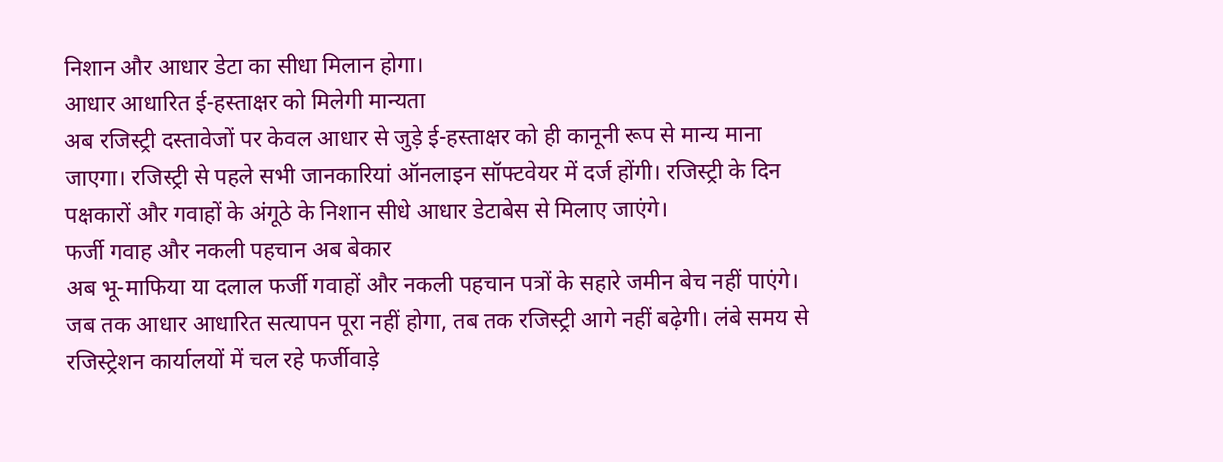निशान और आधार डेटा का सीधा मिलान होगा।
आधार आधारित ई-हस्ताक्षर को मिलेगी मान्यता
अब रजिस्ट्री दस्तावेजों पर केवल आधार से जुड़े ई-हस्ताक्षर को ही कानूनी रूप से मान्य माना जाएगा। रजिस्ट्री से पहले सभी जानकारियां ऑनलाइन सॉफ्टवेयर में दर्ज होंगी। रजिस्ट्री के दिन पक्षकारों और गवाहों के अंगूठे के निशान सीधे आधार डेटाबेस से मिलाए जाएंगे।
फर्जी गवाह और नकली पहचान अब बेकार
अब भू-माफिया या दलाल फर्जी गवाहों और नकली पहचान पत्रों के सहारे जमीन बेच नहीं पाएंगे। जब तक आधार आधारित सत्यापन पूरा नहीं होगा, तब तक रजिस्ट्री आगे नहीं बढ़ेगी। लंबे समय से रजिस्ट्रेशन कार्यालयों में चल रहे फर्जीवाड़े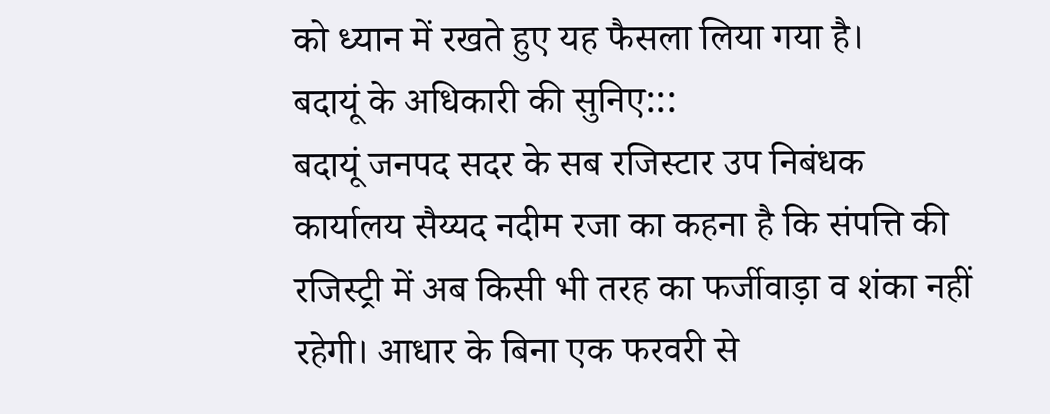को ध्यान में रखते हुए यह फैसला लिया गया है।
बदायूं के अधिकारी की सुनिए:::
बदायूं जनपद सदर के सब रजिस्टार उप निबंधक कार्यालय सैय्यद नदीम रजा का कहना है कि संपत्ति की रजिस्ट्री में अब किसी भी तरह का फर्जीवाड़ा व शंका नहीं रहेगी। आधार के बिना एक फरवरी से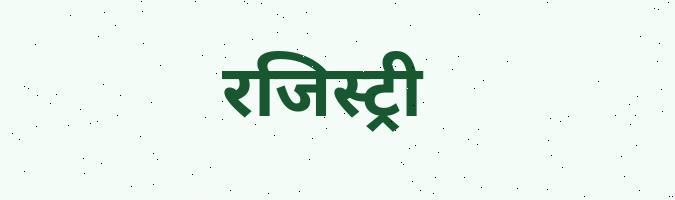रजिस्ट्री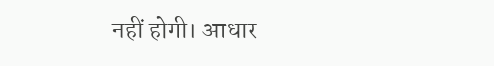नहीं होगी। आधार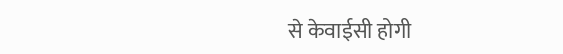से केवाईसी होगी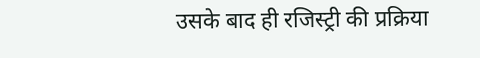उसके बाद ही रजिस्ट्री की प्रक्रिया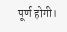पूर्ण होगी।